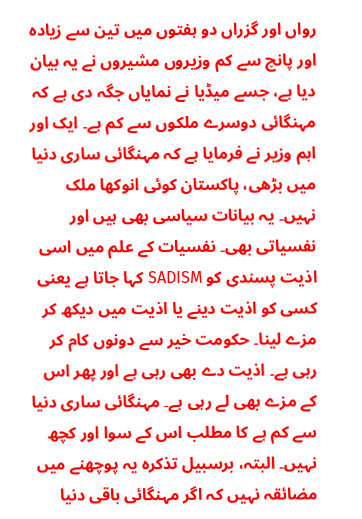رواں اور گزراں دو ہفتوں میں تین سے زیادہ اور پانچ سے کم وزیروں مشیروں نے یہ بیان دیا ہے، جسے میڈیا نے نمایاں جگہ دی ہے کہ مہنگائی دوسرے ملکوں سے کم ہے۔ ایک اور اہم وزیر نے فرمایا ہے کہ مہنگائی ساری دنیا میں بڑھی، پاکستان کوئی انوکھا ملک نہیں۔ یہ بیانات سیاسی بھی ہیں اور نفسیاتی بھی۔ نفسیات کے علم میں اسی اذیت پسندی کو SADISM کہا جاتا ہے یعنی کسی کو اذیت دینے یا اذیت میں دیکھ کر مزے لینا۔ حکومت خیر سے دونوں کام کر رہی ہے۔ اذیت دے بھی رہی ہے اور پھر اس کے مزے بھی لے رہی ہے۔ مہنگائی ساری دنیا سے کم ہے کا مطلب اس کے سوا اور کچھ نہیں۔ البتہ، برسبیل تذکرہ یہ پوچھنے میں مضائقہ نہیں کہ اگر مہنگائی باقی دنیا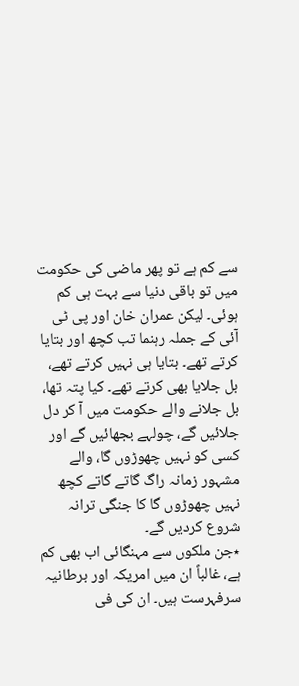سے کم ہے تو پھر ماضی کی حکومت میں تو باقی دنیا سے بہت ہی کم ہوئی۔ لیکن عمران خان اور پی ٹی آئی کے جملہ رہنما تب کچھ اور بتایا کرتے تھے۔ بتایا ہی نہیں کرتے تھے، بل جلایا بھی کرتے تھے۔ کیا پتہ تھا، بل جلانے والے حکومت میں آ کر دل جلائیں گے، چولہے بجھائیں گے اور کسی کو نہیں چھوڑوں گا، والے مشہور زمانہ راگ گاتے گاتے کچھ نہیں چھوڑوں گا کا جنگی ترانہ شروع کردیں گے۔
٭جن ملکوں سے مہنگائی اب بھی کم ہے، غالباً ان میں امریکہ اور برطانیہ سرفہرست ہیں۔ ان کی فی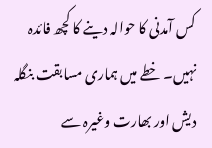کس آمدنی کا حوالہ دینے کا کچھ فائدہ نہیں۔ خطے میں ہماری مسابقت بنگلہ دیش اور بھارت وغیرہ سے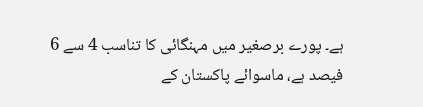ہے۔ پورے برصغیر میں مہنگائی کا تناسب 4 سے 6 فیصد ہے، ماسوائے پاکستان کے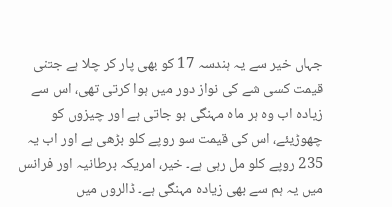جہاں خیر سے یہ ہندسہ 17 کو بھی پار کر چلا ہے جتنی قیمت کسی شے کی نواز دور میں ہوا کرتی تھی، اس سے زیادہ اب وہ ہر ماہ مہنگی ہو جاتی ہے اور چیزوں کو چھوڑیئے، اس کی قیمت سو روپے کلو بڑھی ہے اور اب یہ 235 روپے کلو مل رہی ہے۔ خیر، امریکہ برطانیہ اور فرانس میں یہ ہم سے بھی زیادہ مہنگی ہے۔ ڈالروں میں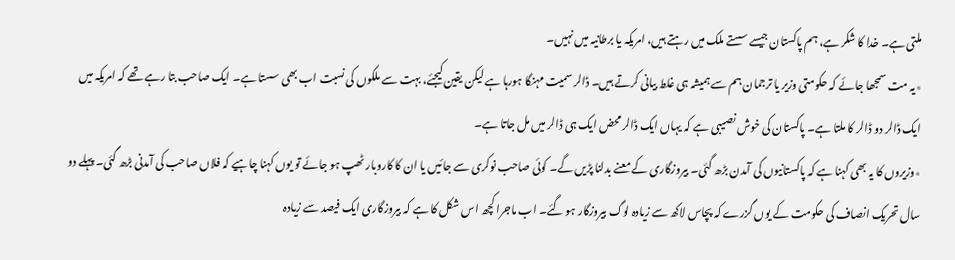ملتی ہے۔ خدا کا شکر ہے، ہم پاکستان جیسے سستے ملک میں رہتے ہیں، امریکہ یا برطانیہ میں نہیں۔
٭یہ مت سمجھا جائے کہ حکومتی وزیر یا ترجمان ہم سے ہمیشہ ہی غلط بیانی کرتے ہیں۔ ڈالر سمیت مہنگا ہورہا ہے لیکن یقین کیجئے، بہت سے ملکوں کی نسبت اب بھی سستا ہے۔ ایک صاحب بتا رہے تھے کہ امریکہ میں ایک ڈالر دو ڈالر کا ملتا ہے۔ پاکستان کی خوش نصیبی ہے کہ یہاں ایک ڈالر محض ایک ہی ڈالر میں مل جاتا ہے۔
٭وزیروں کا یہ بھی کہنا ہے کہ پاکستانیوں کی آمدن بڑھ گئی۔ بیروزگاری کے معنے بدلنا پڑیں گے۔ کوئی صاحب نوکری سے جائیں یا ان کا کاروبار ٹھپ ہو جائے تو یوں کہنا چاہیے کہ فلاں صاحب کی آمدنی بڑھ گئی۔ پہلے دو سال تحریک انصاف کی حکومت کے یوں گزرے کہ پچاس لاکھ سے زیادہ لوگ بیروزگار ہو گئے۔ اب ماجرا کچھ اس شکل کا ہے کہ بیروزگاری ایک فیصد سے زیادہ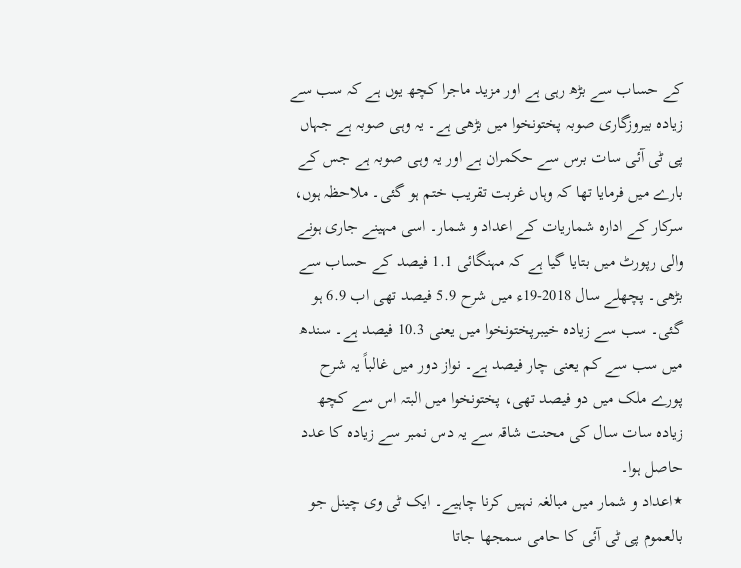کے حساب سے بڑھ رہی ہے اور مزید ماجرا کچھ یوں ہے کہ سب سے زیادہ بیروزگاری صوبہ پختونخوا میں بڑھی ہے۔ یہ وہی صوبہ ہے جہاں پی ٹی آئی سات برس سے حکمران ہے اور یہ وہی صوبہ ہے جس کے بارے میں فرمایا تھا کہ وہاں غربت تقریب ختم ہو گئی۔ ملاحظہ ہوں، سرکار کے ادارہ شماریات کے اعداد و شمار۔ اسی مہینے جاری ہونے والی رپورٹ میں بتایا گیا ہے کہ مہنگائی 1.1 فیصد کے حساب سے بڑھی۔ پچھلے سال 2018-19ء میں شرح 5.9 فیصد تھی اب 6.9 ہو گئی۔ سب سے زیادہ خیبرپختونخوا میں یعنی 10.3 فیصد ہے۔ سندھ میں سب سے کم یعنی چار فیصد ہے۔ نواز دور میں غالباً یہ شرح پورے ملک میں دو فیصد تھی، پختونخوا میں البتہ اس سے کچھ زیادہ سات سال کی محنت شاقہ سے یہ دس نمبر سے زیادہ کا عدد حاصل ہوا۔
٭اعداد و شمار میں مبالغہ نہیں کرنا چاہیے۔ ایک ٹی وی چینل جو بالعموم پی ٹی آئی کا حامی سمجھا جاتا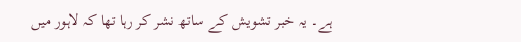ہے۔ یہ خبر تشویش کے ساتھ نشر کر رہا تھا کہ لاہور میں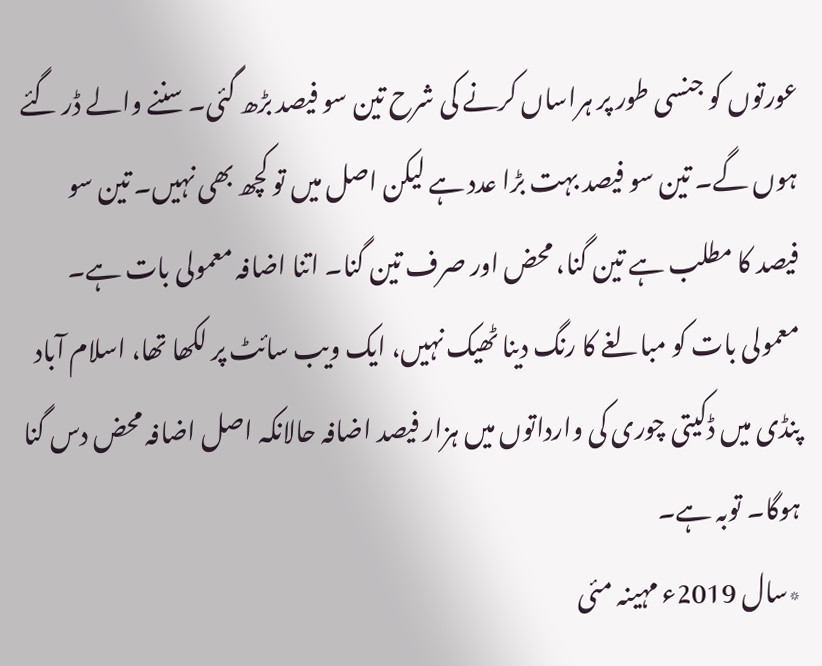عورتوں کو جنسی طور پر ہراساں کرنے کی شرح تین سو فیصد بڑھ گئی۔ سننے والے ڈر گئے ہوں گے۔ تین سو فیصد بہت بڑا عدد ہے لیکن اصل میں تو کچھ بھی نہیں۔ تین سو فیصد کا مطلب ہے تین گنا، محض اور صرف تین گنا۔ اتنا اضافہ معمولی بات ہے۔ معمولی بات کو مبالغے کا رنگ دینا ٹھیک نہیں، ایک ویب سائٹ پر لکھا تھا، اسلام آباد پنڈی میں ڈکیتی چوری کی وارداتوں میں ہزار فیصد اضافہ حالانکہ اصل اضافہ محض دس گنا ہوگا۔ توبہ ہے۔
٭سال 2019ء مہینہ مئی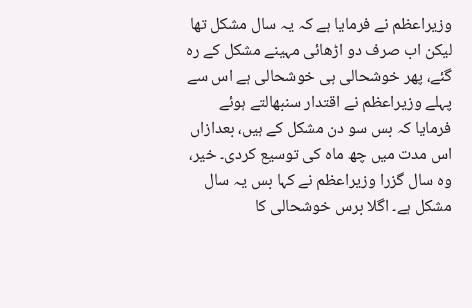وزیراعظم نے فرمایا ہے کہ یہ سال مشکل تھا لیکن اب صرف دو اڑھائی مہینے مشکل کے رہ گئے، پھر خوشحالی ہی خوشحالی ہے اس سے پہلے وزیراعظم نے اقتدار سنبھالتے ہوئے فرمایا کہ بس سو دن مشکل کے ہیں، بعدازاں اس مدت میں چھ ماہ کی توسیع کردی۔ خیر، وہ سال گزرا وزیراعظم نے کہا بس یہ سال مشکل ہے۔ اگلا برس خوشحالی کا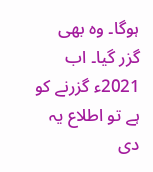ہوگا۔ وہ بھی گزر گیا۔ اب 2021ء گزرنے کو ہے تو اطلاع یہ دی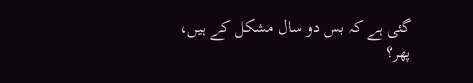گئی ہے کہ بس دو سال مشکل کے ہیں، پھر؟